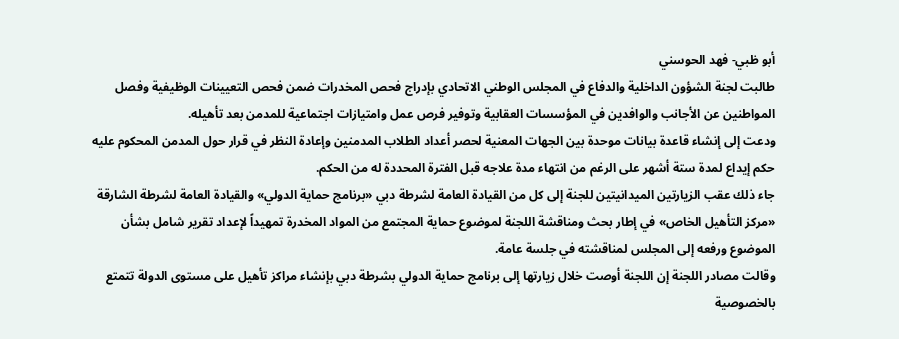أبو ظبي- فهد الحوسني
طالبت لجنة الشؤون الداخلية والدفاع في المجلس الوطني الاتحادي بإدراج فحص المخدرات ضمن فحص التعيينات الوظيفية وفصل المواطنين عن الأجانب والوافدين في المؤسسات العقابية وتوفير فرص عمل وامتيازات اجتماعية للمدمن بعد تأهيله.
ودعت إلى إنشاء قاعدة بيانات موحدة بين الجهات المعنية لحصر أعداد الطلاب المدمنين وإعادة النظر في قرار حول المدمن المحكوم عليه حكم إيداع لمدة ستة أشهر على الرغم من انتهاء مدة علاجه قبل الفترة المحددة له من الحكم.
جاء ذلك عقب الزيارتين الميدانيتين للجنة إلى كل من القيادة العامة لشرطة دبي «برنامج حماية الدولي» والقيادة العامة لشرطة الشارقة «مركز التأهيل الخاص» في إطار بحث ومناقشة اللجنة لموضوع حماية المجتمع من المواد المخدرة تمهيداً لإعداد تقرير شامل بشأن الموضوع ورفعه إلى المجلس لمناقشته في جلسة عامة.
وقالت مصادر اللجنة إن اللجنة أوصت خلال زيارتها إلى برنامج حماية الدولي بشرطة دبي بإنشاء مراكز تأهيل على مستوى الدولة تتمتع بالخصوصية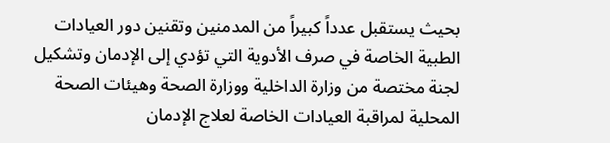بحيث يستقبل عدداً كبيراً من المدمنين وتقنين دور العيادات الطبية الخاصة في صرف الأدوية التي تؤدي إلى الإدمان وتشكيل لجنة مختصة من وزارة الداخلية ووزارة الصحة وهيئات الصحة المحلية لمراقبة العيادات الخاصة لعلاج الإدمان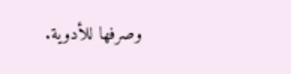وصرفها للأدوية.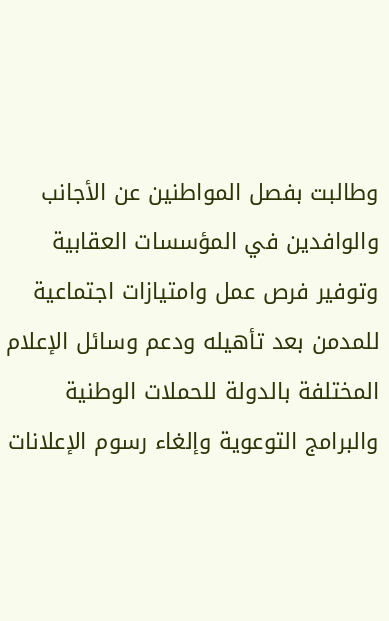وطالبت بفصل المواطنين عن الأجانب والوافدين في المؤسسات العقابية وتوفير فرص عمل وامتيازات اجتماعية للمدمن بعد تأهيله ودعم وسائل الإعلام المختلفة بالدولة للحملات الوطنية والبرامج التوعوية وإلغاء رسوم الإعلانات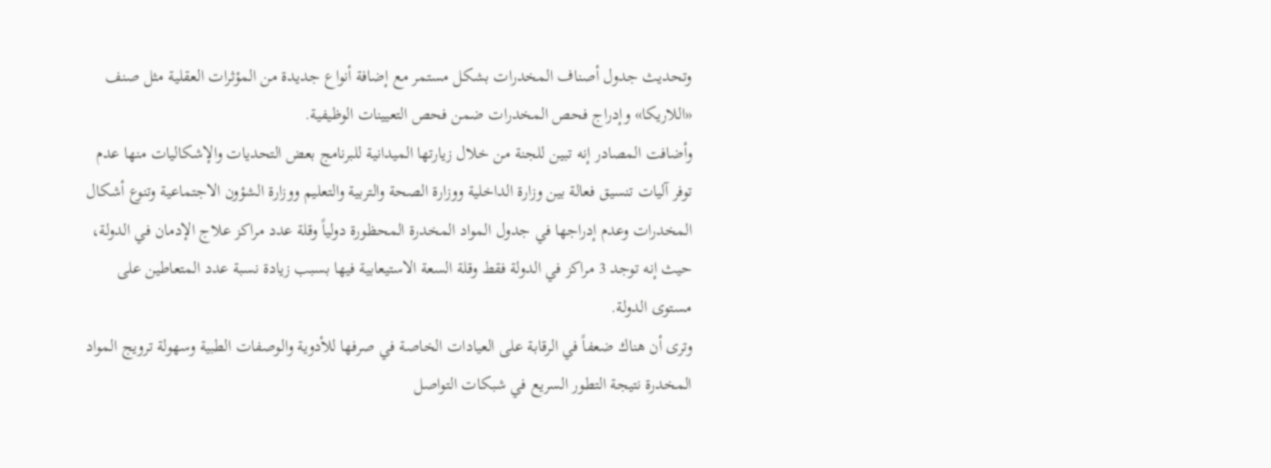وتحديث جدول أصناف المخدرات بشكل مستمر مع إضافة أنواع جديدة من المؤثرات العقلية مثل صنف «اللاريكا» وإدراج فحص المخدرات ضمن فحص التعيينات الوظيفية.
وأضافت المصادر إنه تبين للجنة من خلال زيارتها الميدانية للبرنامج بعض التحديات والإشكاليات منها عدم توفر آليات تنسيق فعالة بين وزارة الداخلية ووزارة الصحة والتربية والتعليم ووزارة الشؤون الاجتماعية وتنوع أشكال المخدرات وعدم إدراجها في جدول المواد المخدرة المحظورة دولياً وقلة عدد مراكز علاج الإدمان في الدولة، حيث إنه توجد 3 مراكز في الدولة فقط وقلة السعة الاستيعابية فيها بسبب زيادة نسبة عدد المتعاطين على مستوى الدولة.
وترى أن هناك ضعفاً في الرقابة على العيادات الخاصة في صرفها للأدوية والوصفات الطبية وسهولة ترويج المواد المخدرة نتيجة التطور السريع في شبكات التواصل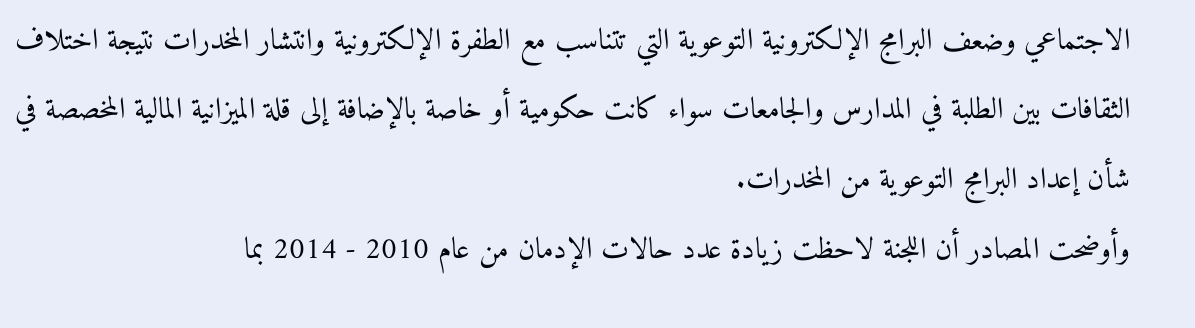الاجتماعي وضعف البرامج الإلكترونية التوعوية التي تتناسب مع الطفرة الإلكترونية وانتشار المخدرات نتيجة اختلاف الثقافات بين الطلبة في المدارس والجامعات سواء كانت حكومية أو خاصة بالإضافة إلى قلة الميزانية المالية المخصصة في شأن إعداد البرامج التوعوية من المخدرات.
وأوضحت المصادر أن اللجنة لاحظت زيادة عدد حالات الإدمان من عام 2010 - 2014 بما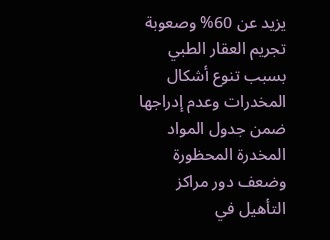يزيد عن 60% وصعوبة تجريم العقار الطبي بسبب تنوع أشكال المخدرات وعدم إدراجها ضمن جدول المواد المخدرة المحظورة وضعف دور مراكز التأهيل في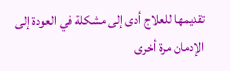تقديمها للعلاج أدى إلى مشكلة في العودة إلى الإدمان مرة أخرى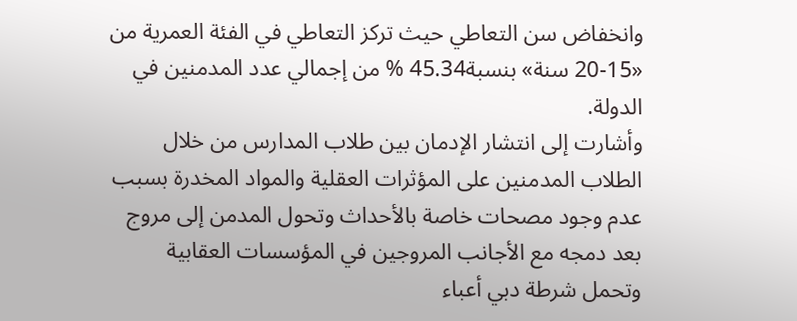وانخفاض سن التعاطي حيث تركز التعاطي في الفئة العمرية من «15-20 سنة» بنسبة45.34 % من إجمالي عدد المدمنين في الدولة.
وأشارت إلى انتشار الإدمان بين طلاب المدارس من خلال الطلاب المدمنين على المؤثرات العقلية والمواد المخدرة بسبب عدم وجود مصحات خاصة بالأحداث وتحول المدمن إلى مروج بعد دمجه مع الأجانب المروجين في المؤسسات العقابية وتحمل شرطة دبي أعباء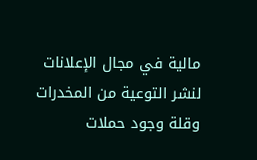مالية في مجال الإعلانات لنشر التوعية من المخدرات وقلة وجود حملات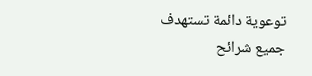توعوية دائمة تستهدف جميع شرائح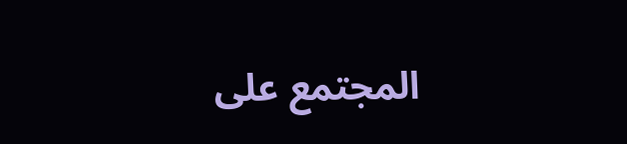المجتمع على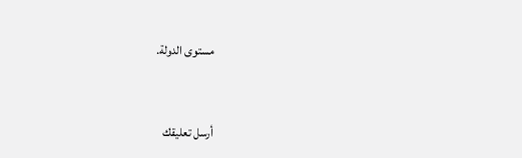مستوى الدولة.


أرسل تعليقك